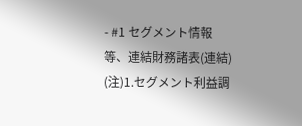- #1 セグメント情報等、連結財務諸表(連結)
(注)1.セグメント利益調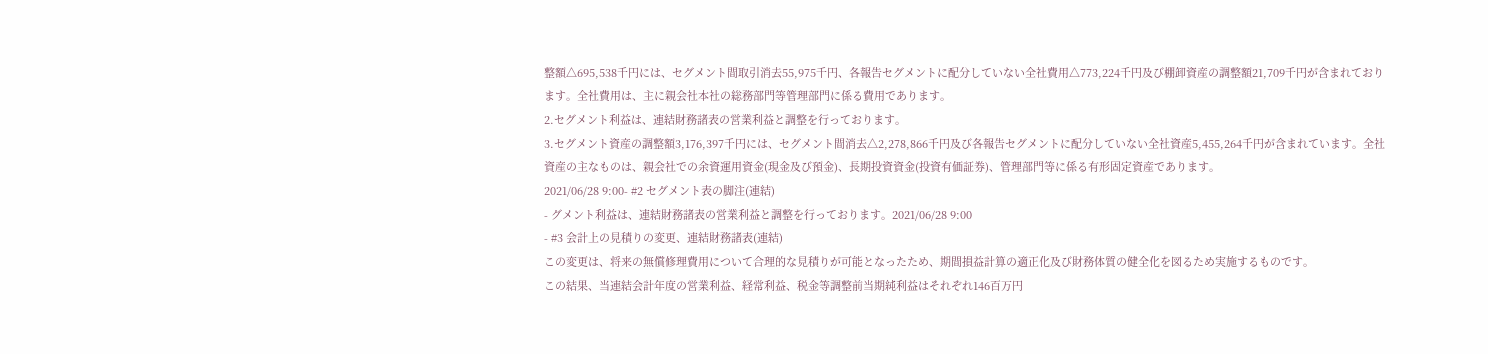整額△695,538千円には、セグメント間取引消去55,975千円、各報告セグメントに配分していない全社費用△773,224千円及び棚卸資産の調整額21,709千円が含まれております。全社費用は、主に親会社本社の総務部門等管理部門に係る費用であります。
2.セグメント利益は、連結財務諸表の営業利益と調整を行っております。
3.セグメント資産の調整額3,176,397千円には、セグメント間消去△2,278,866千円及び各報告セグメントに配分していない全社資産5,455,264千円が含まれています。全社資産の主なものは、親会社での余資運用資金(現金及び預金)、長期投資資金(投資有価証券)、管理部門等に係る有形固定資産であります。
2021/06/28 9:00- #2 セグメント表の脚注(連結)
- グメント利益は、連結財務諸表の営業利益と調整を行っております。2021/06/28 9:00
- #3 会計上の見積りの変更、連結財務諸表(連結)
この変更は、将来の無償修理費用について合理的な見積りが可能となったため、期間損益計算の適正化及び財務体質の健全化を図るため実施するものです。
この結果、当連結会計年度の営業利益、経常利益、税金等調整前当期純利益はそれぞれ146百万円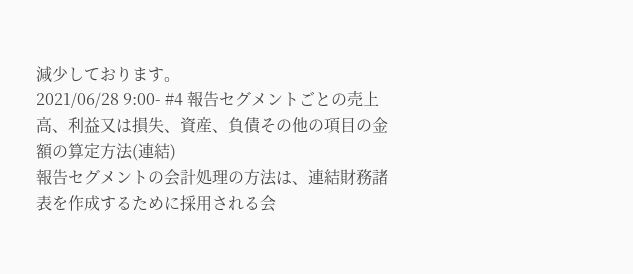減少しております。
2021/06/28 9:00- #4 報告セグメントごとの売上高、利益又は損失、資産、負債その他の項目の金額の算定方法(連結)
報告セグメントの会計処理の方法は、連結財務諸表を作成するために採用される会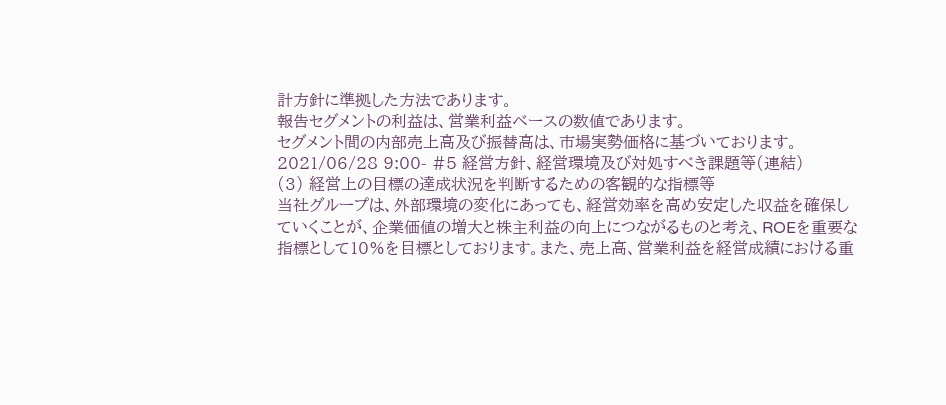計方針に準拠した方法であります。
報告セグメントの利益は、営業利益ベースの数値であります。
セグメント間の内部売上高及び振替高は、市場実勢価格に基づいております。
2021/06/28 9:00- #5 経営方針、経営環境及び対処すべき課題等(連結)
(3) 経営上の目標の達成状況を判断するための客観的な指標等
当社グループは、外部環境の変化にあっても、経営効率を高め安定した収益を確保していくことが、企業価値の増大と株主利益の向上につながるものと考え、ROEを重要な指標として10%を目標としております。また、売上高、営業利益を経営成績における重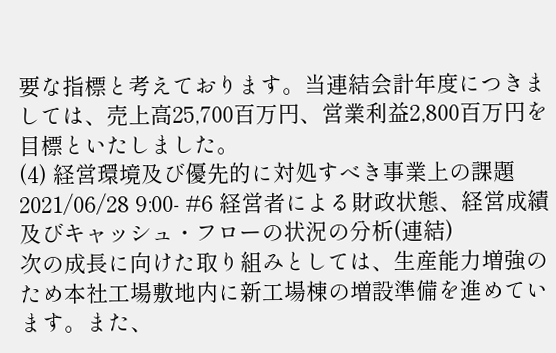要な指標と考えております。当連結会計年度につきましては、売上高25,700百万円、営業利益2,800百万円を目標といたしました。
(4) 経営環境及び優先的に対処すべき事業上の課題
2021/06/28 9:00- #6 経営者による財政状態、経営成績及びキャッシュ・フローの状況の分析(連結)
次の成長に向けた取り組みとしては、生産能力増強のため本社工場敷地内に新工場棟の増設準備を進めています。また、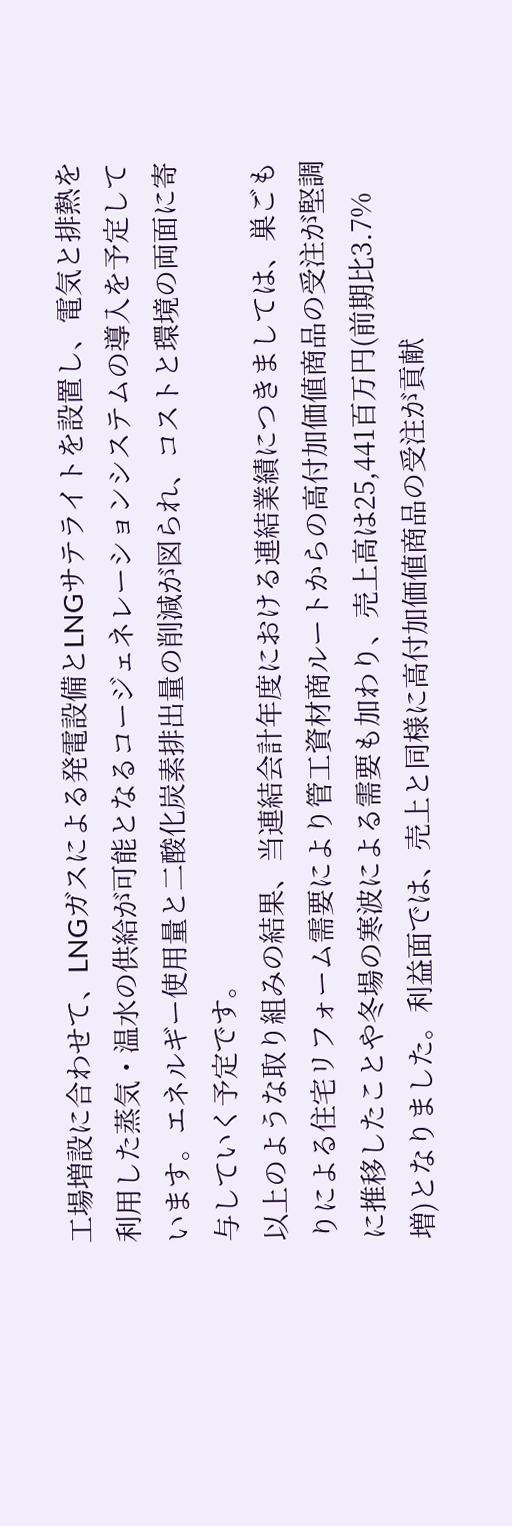工場増設に合わせて、LNGガスによる発電設備とLNGサテライトを設置し、電気と排熱を利用した蒸気・温水の供給が可能となるコージェネレーションシステムの導入を予定しています。エネルギー使用量と二酸化炭素排出量の削減が図られ、コストと環境の両面に寄与していく予定です。
以上のような取り組みの結果、当連結会計年度における連結業績につきましては、巣ごもりによる住宅リフォーム需要により管工資材商ルートからの高付加価値商品の受注が堅調に推移したことや冬場の寒波による需要も加わり、売上高は25,441百万円(前期比3.7%増)となりました。利益面では、売上と同様に高付加価値商品の受注が貢献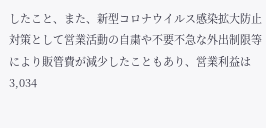したこと、また、新型コロナウイルス感染拡大防止対策として営業活動の自粛や不要不急な外出制限等により販管費が減少したこともあり、営業利益は3,034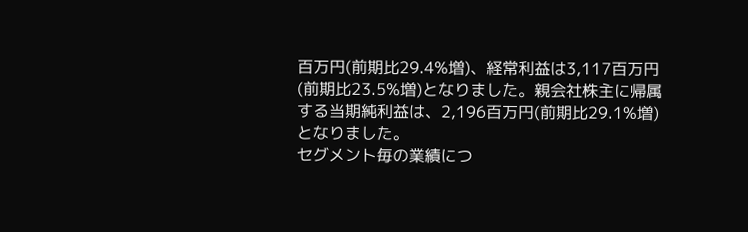百万円(前期比29.4%増)、経常利益は3,117百万円(前期比23.5%増)となりました。親会社株主に帰属する当期純利益は、2,196百万円(前期比29.1%増)となりました。
セグメント毎の業績につ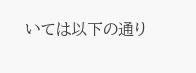いては以下の通り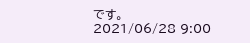です。
2021/06/28 9:00